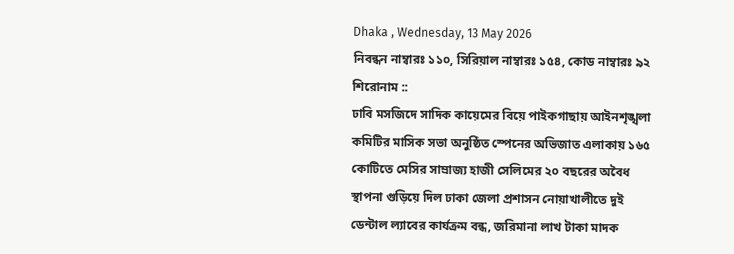Dhaka , Wednesday, 13 May 2026
নিবন্ধন নাম্বারঃ ১১০, সিরিয়াল নাম্বারঃ ১৫৪, কোড নাম্বারঃ ৯২
শিরোনাম ::
ঢাবি মসজিদে সাদিক কায়েমের বিয়ে পাইকগাছায় আইনশৃঙ্খলা কমিটির মাসিক সভা অনুষ্ঠিত স্পেনের অভিজাত এলাকায় ১৬৫ কোটিতে মেসির সাম্রাজ্য হাজী সেলিমের ২০ বছরের অবৈধ স্থাপনা গুড়িয়ে দিল ঢাকা জেলা প্রশাসন নোয়াখালীতে দুই ডেন্টাল ল্যাবের কার্যক্রম বন্ধ, জরিমানা লাখ টাকা মাদক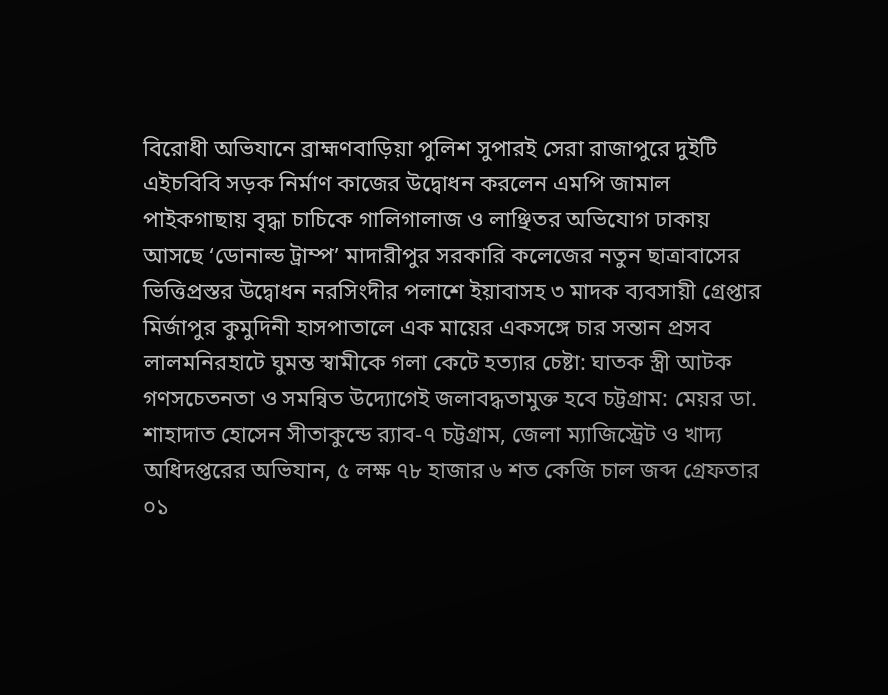বিরোধী অভিযানে ব্রাহ্মণবাড়িয়া পুলিশ সুপারই সেরা রাজাপুরে দুইটি এইচবিবি সড়ক নির্মাণ কাজের উদ্বোধন করলেন এমপি জামাল পাইকগাছায় বৃদ্ধা চাচিকে গালিগালাজ ও লাঞ্ছিতর অভিযোগ ঢাকায় আসছে ‘ডোনাল্ড ট্রাম্প’ মাদারীপুর সরকারি কলেজের নতুন ছাত্রাবাসের ভিত্তিপ্রস্তর উদ্বোধন নরসিংদীর পলাশে ইয়াবাসহ ৩ মাদক ব্যবসায়ী গ্রেপ্তার মির্জাপুর কুমুদিনী হাসপাতালে এক মায়ের একসঙ্গে চার সন্তান প্রসব লালমনিরহাটে ঘুমন্ত স্বামীকে গলা কেটে হত্যার চেষ্টা: ঘাতক স্ত্রী আটক গণসচেতনতা ও সমন্বিত উদ্যোগেই জলাবদ্ধতামুক্ত হবে চট্টগ্রাম: মেয়র ডা. শাহাদাত হোসেন সীতাকুন্ডে র‍্যাব-৭ চট্টগ্রাম, জেলা ম্যাজিস্ট্রেট ও খাদ্য অধিদপ্তরের অভিযান, ৫ লক্ষ ৭৮ হাজার ৬ শত কেজি চাল জব্দ গ্রেফতার ০১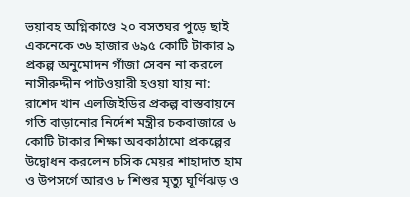ভয়াবহ অগ্নিকাণ্ডে ২০ বসতঘর পুড়ে ছাই একনেকে ৩৬ হাজার ৬৯৫ কোটি টাকার ৯ প্রকল্প অনুমোদন গাঁজা সেবন না করলে নাসীরুদ্দীন পাটওয়ারী হওয়া যায় না: রাশেদ খান এলজিইডির প্রকল্প বাস্তবায়নে গতি বাড়ানোর নির্দেশ মন্ত্রীর চকবাজারে ৬ কোটি টাকার শিক্ষা অবকাঠামো প্রকল্পের উদ্বোধন করলেন চসিক মেয়র শাহাদাত হাম ও উপসর্গে আরও ৮ শিশুর মৃত্যু ঘূর্ণিঝড় ও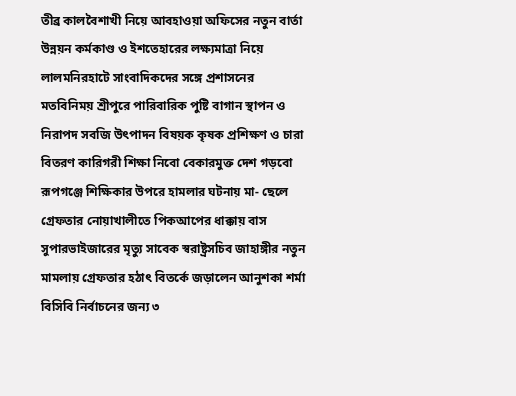তীব্র কালবৈশাখী নিয়ে আবহাওয়া অফিসের নতুন বার্তা উন্নয়ন কর্মকাণ্ড ও ইশতেহারের লক্ষ্যমাত্রা নিয়ে লালমনিরহাটে সাংবাদিকদের সঙ্গে প্রশাসনের মতবিনিময় শ্রীপুরে পারিবারিক পুষ্টি বাগান স্থাপন ও নিরাপদ সবজি উৎপাদন বিষয়ক কৃষক প্রশিক্ষণ ও চারা বিতরণ কারিগরী শিক্ষা নিবো বেকারমুক্ত দেশ গড়বো রূপগঞ্জে শিক্ষিকার উপরে হামলার ঘটনায় মা- ছেলে গ্রেফতার নোয়াখালীতে পিকআপের ধাক্কায় বাস সুপারভাইজারের মৃত্যু সাবেক স্বরাষ্ট্রসচিব জাহাঙ্গীর নতুন মামলায় গ্রেফতার হঠাৎ বিতর্কে জড়ালেন আনুশকা শর্মা বিসিবি নির্বাচনের জন্য ৩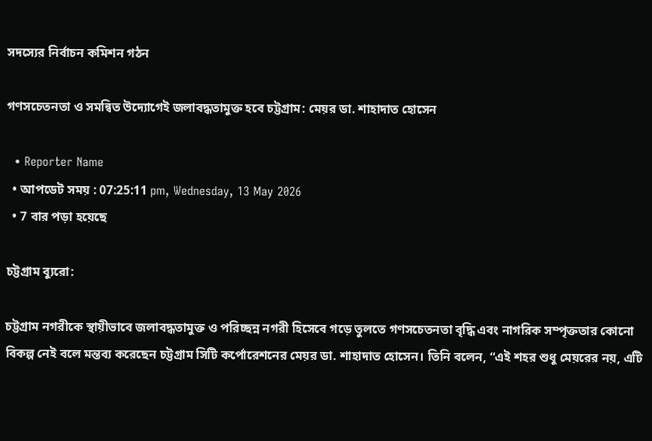সদস্যের নির্বাচন কমিশন গঠন

গণসচেতনতা ও সমন্বিত উদ্যোগেই জলাবদ্ধতামুক্ত হবে চট্টগ্রাম: মেয়র ডা. শাহাদাত হোসেন

  • Reporter Name
  • আপডেট সময় : 07:25:11 pm, Wednesday, 13 May 2026
  • 7 বার পড়া হয়েছে

চট্টগ্রাম ব্যুরো:

চট্টগ্রাম নগরীকে স্থায়ীভাবে জলাবদ্ধতামুক্ত ও পরিচ্ছন্ন নগরী হিসেবে গড়ে তুলতে গণসচেতনতা বৃদ্ধি এবং নাগরিক সম্পৃক্ততার কোনো বিকল্প নেই বলে মন্তব্য করেছেন চট্টগ্রাম সিটি কর্পোরেশনের মেয়র ডা. শাহাদাত হোসেন। তিনি বলেন, “এই শহর শুধু মেয়রের নয়, এটি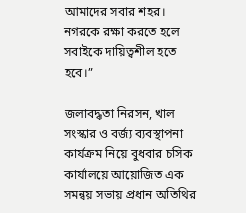আমাদের সবার শহর। নগরকে রক্ষা করতে হলে সবাইকে দায়িত্বশীল হতে হবে।”

জলাবদ্ধতা নিরসন, খাল সংস্কার ও বর্জ্য ব্যবস্থাপনা কার্যক্রম নিয়ে বুধবার চসিক কার্যালয়ে আয়োজিত এক সমন্বয় সভায় প্রধান অতিথির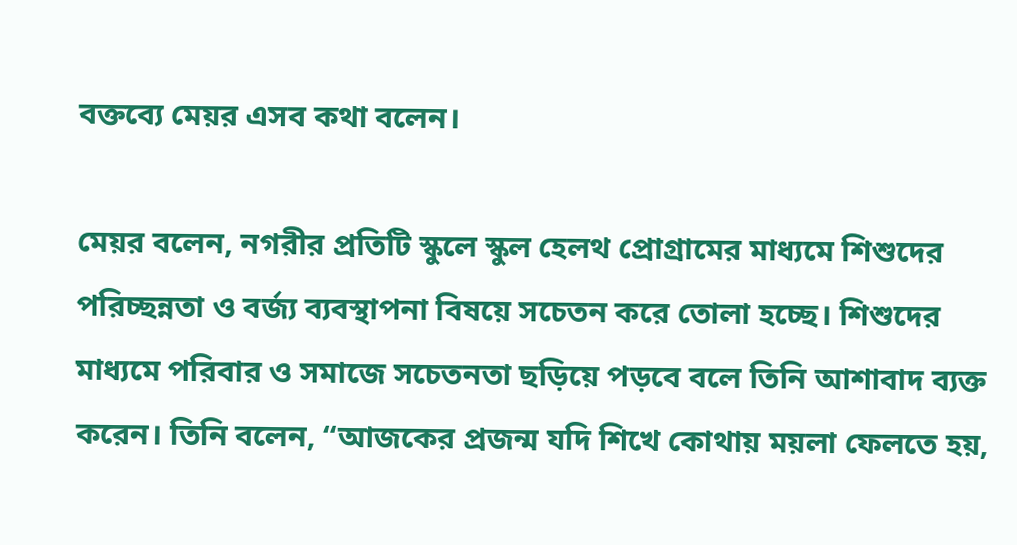বক্তব্যে মেয়র এসব কথা বলেন।

মেয়র বলেন, নগরীর প্রতিটি স্কুলে স্কুল হেলথ প্রোগ্রামের মাধ্যমে শিশুদের পরিচ্ছন্নতা ও বর্জ্য ব্যবস্থাপনা বিষয়ে সচেতন করে তোলা হচ্ছে। শিশুদের মাধ্যমে পরিবার ও সমাজে সচেতনতা ছড়িয়ে পড়বে বলে তিনি আশাবাদ ব্যক্ত করেন। তিনি বলেন, “আজকের প্রজন্ম যদি শিখে কোথায় ময়লা ফেলতে হয়,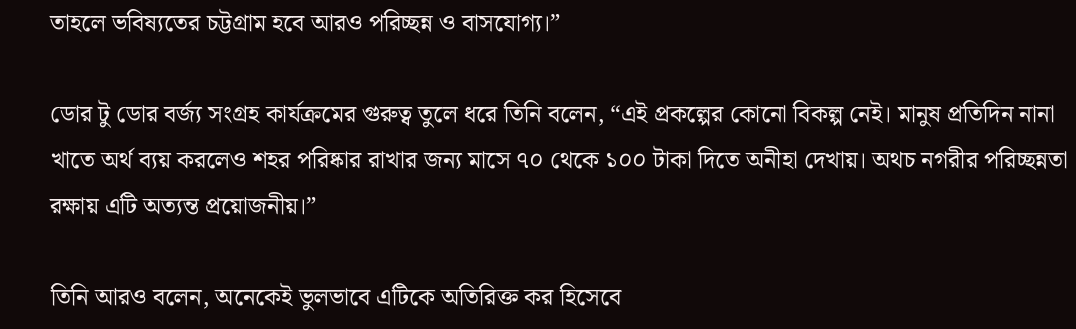তাহলে ভবিষ্যতের চট্টগ্রাম হবে আরও পরিচ্ছন্ন ও বাসযোগ্য।”

ডোর টু ডোর বর্জ্য সংগ্রহ কার্যক্রমের গুরুত্ব তুলে ধরে তিনি বলেন, “এই প্রকল্পের কোনো বিকল্প নেই। মানুষ প্রতিদিন নানা খাতে অর্থ ব্যয় করলেও শহর পরিষ্কার রাখার জন্য মাসে ৭০ থেকে ১০০ টাকা দিতে অনীহা দেখায়। অথচ নগরীর পরিচ্ছন্নতা রক্ষায় এটি অত্যন্ত প্রয়োজনীয়।”

তিনি আরও বলেন, অনেকেই ভুলভাবে এটিকে অতিরিক্ত কর হিসেবে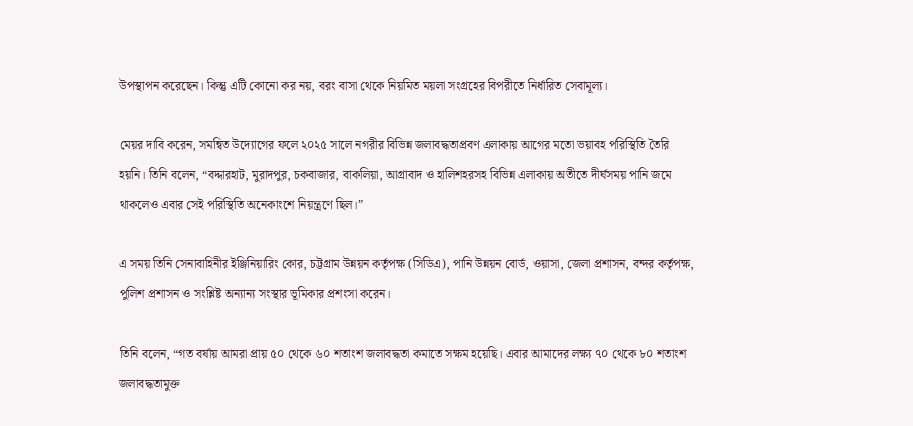উপস্থাপন করেছেন। কিন্তু এটি কোনো কর নয়, বরং বাসা থেকে নিয়মিত ময়লা সংগ্রহের বিপরীতে নির্ধারিত সেবামূল্য।

মেয়র দাবি করেন, সমন্বিত উদ্যোগের ফলে ২০২৫ সালে নগরীর বিভিন্ন জলাবদ্ধতাপ্রবণ এলাকায় আগের মতো ভয়াবহ পরিস্থিতি তৈরি হয়নি। তিনি বলেন, “বদ্দারহাট, মুরাদপুর, চকবাজার, বাকলিয়া, আগ্রাবাদ ও হালিশহরসহ বিভিন্ন এলাকায় অতীতে দীর্ঘসময় পানি জমে থাকলেও এবার সেই পরিস্থিতি অনেকাংশে নিয়ন্ত্রণে ছিল।”

এ সময় তিনি সেনাবাহিনীর ইঞ্জিনিয়ারিং কোর, চট্টগ্রাম উন্নয়ন কর্তৃপক্ষ (সিডিএ), পানি উন্নয়ন বোর্ড, ওয়াসা, জেলা প্রশাসন, বন্দর কর্তৃপক্ষ, পুলিশ প্রশাসন ও সংশ্লিষ্ট অন্যান্য সংস্থার ভূমিকার প্রশংসা করেন।

তিনি বলেন, “গত বর্ষায় আমরা প্রায় ৫০ থেকে ৬০ শতাংশ জলাবদ্ধতা কমাতে সক্ষম হয়েছি। এবার আমাদের লক্ষ্য ৭০ থেকে ৮০ শতাংশ জলাবদ্ধতামুক্ত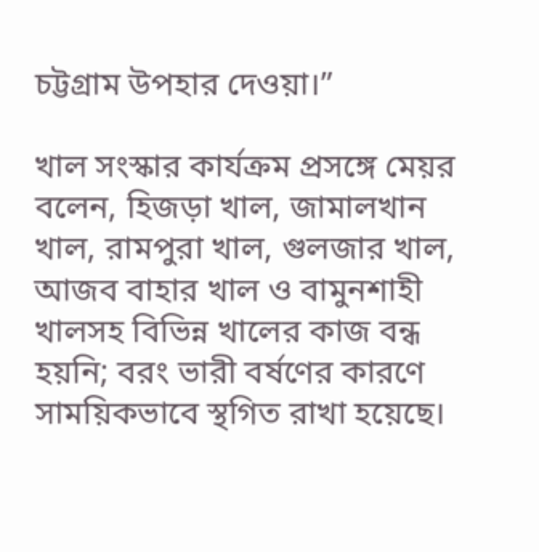চট্টগ্রাম উপহার দেওয়া।”

খাল সংস্কার কার্যক্রম প্রসঙ্গে মেয়র বলেন, হিজড়া খাল, জামালখান খাল, রামপুরা খাল, গুলজার খাল, আজব বাহার খাল ও বামুনশাহী খালসহ বিভিন্ন খালের কাজ বন্ধ হয়নি; বরং ভারী বর্ষণের কারণে সাময়িকভাবে স্থগিত রাখা হয়েছে।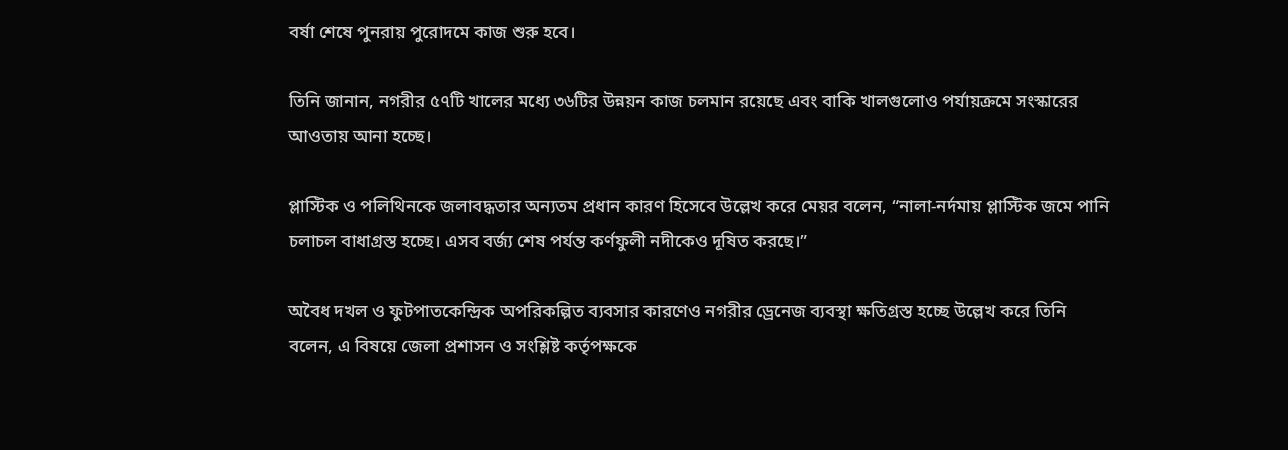বর্ষা শেষে পুনরায় পুরোদমে কাজ শুরু হবে।

তিনি জানান, নগরীর ৫৭টি খালের মধ্যে ৩৬টির উন্নয়ন কাজ চলমান রয়েছে এবং বাকি খালগুলোও পর্যায়ক্রমে সংস্কারের আওতায় আনা হচ্ছে।

প্লাস্টিক ও পলিথিনকে জলাবদ্ধতার অন্যতম প্রধান কারণ হিসেবে উল্লেখ করে মেয়র বলেন, “নালা-নর্দমায় প্লাস্টিক জমে পানি চলাচল বাধাগ্রস্ত হচ্ছে। এসব বর্জ্য শেষ পর্যন্ত কর্ণফুলী নদীকেও দূষিত করছে।”

অবৈধ দখল ও ফুটপাতকেন্দ্রিক অপরিকল্পিত ব্যবসার কারণেও নগরীর ড্রেনেজ ব্যবস্থা ক্ষতিগ্রস্ত হচ্ছে উল্লেখ করে তিনি বলেন, এ বিষয়ে জেলা প্রশাসন ও সংশ্লিষ্ট কর্তৃপক্ষকে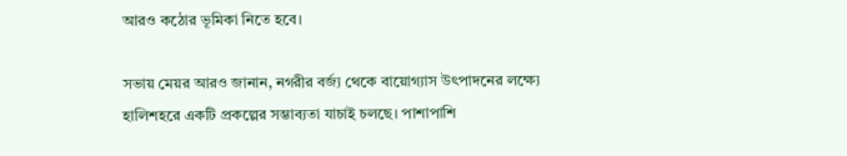আরও কঠোর ভূমিকা নিতে হবে।

সভায় মেয়র আরও জানান, নগরীর বর্জ্য থেকে বায়োগ্যাস উৎপাদনের লক্ষ্যে হালিশহরে একটি প্রকল্পের সম্ভাব্যতা যাচাই চলছে। পাশাপাশি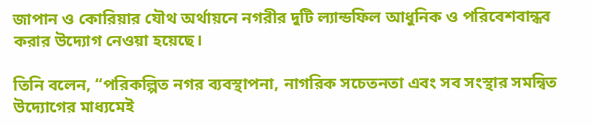জাপান ও কোরিয়ার যৌথ অর্থায়নে নগরীর দুটি ল্যান্ডফিল আধুনিক ও পরিবেশবান্ধব করার উদ্যোগ নেওয়া হয়েছে।

তিনি বলেন, “পরিকল্পিত নগর ব্যবস্থাপনা, নাগরিক সচেতনতা এবং সব সংস্থার সমন্বিত উদ্যোগের মাধ্যমেই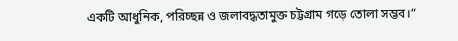একটি আধুনিক, পরিচ্ছন্ন ও জলাবদ্ধতামুক্ত চট্টগ্রাম গড়ে তোলা সম্ভব।”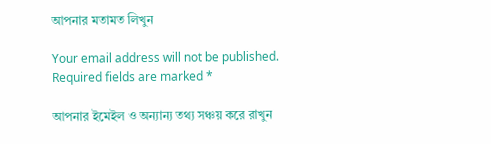আপনার মতামত লিখুন

Your email address will not be published. Required fields are marked *

আপনার ইমেইল ও অন্যান্য তথ্য সঞ্চয় করে রাখুন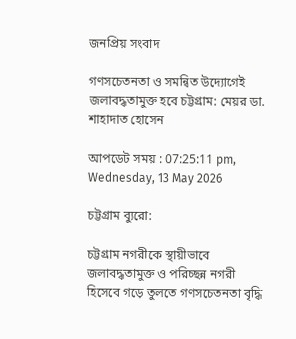জনপ্রিয় সংবাদ

গণসচেতনতা ও সমন্বিত উদ্যোগেই জলাবদ্ধতামুক্ত হবে চট্টগ্রাম: মেয়র ডা. শাহাদাত হোসেন

আপডেট সময় : 07:25:11 pm, Wednesday, 13 May 2026

চট্টগ্রাম ব্যুরো:

চট্টগ্রাম নগরীকে স্থায়ীভাবে জলাবদ্ধতামুক্ত ও পরিচ্ছন্ন নগরী হিসেবে গড়ে তুলতে গণসচেতনতা বৃদ্ধি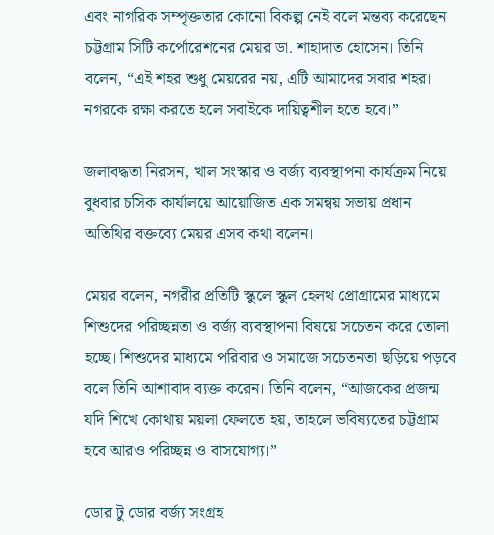এবং নাগরিক সম্পৃক্ততার কোনো বিকল্প নেই বলে মন্তব্য করেছেন চট্টগ্রাম সিটি কর্পোরেশনের মেয়র ডা. শাহাদাত হোসেন। তিনি বলেন, “এই শহর শুধু মেয়রের নয়, এটি আমাদের সবার শহর। নগরকে রক্ষা করতে হলে সবাইকে দায়িত্বশীল হতে হবে।”

জলাবদ্ধতা নিরসন, খাল সংস্কার ও বর্জ্য ব্যবস্থাপনা কার্যক্রম নিয়ে বুধবার চসিক কার্যালয়ে আয়োজিত এক সমন্বয় সভায় প্রধান অতিথির বক্তব্যে মেয়র এসব কথা বলেন।

মেয়র বলেন, নগরীর প্রতিটি স্কুলে স্কুল হেলথ প্রোগ্রামের মাধ্যমে শিশুদের পরিচ্ছন্নতা ও বর্জ্য ব্যবস্থাপনা বিষয়ে সচেতন করে তোলা হচ্ছে। শিশুদের মাধ্যমে পরিবার ও সমাজে সচেতনতা ছড়িয়ে পড়বে বলে তিনি আশাবাদ ব্যক্ত করেন। তিনি বলেন, “আজকের প্রজন্ম যদি শিখে কোথায় ময়লা ফেলতে হয়, তাহলে ভবিষ্যতের চট্টগ্রাম হবে আরও পরিচ্ছন্ন ও বাসযোগ্য।”

ডোর টু ডোর বর্জ্য সংগ্রহ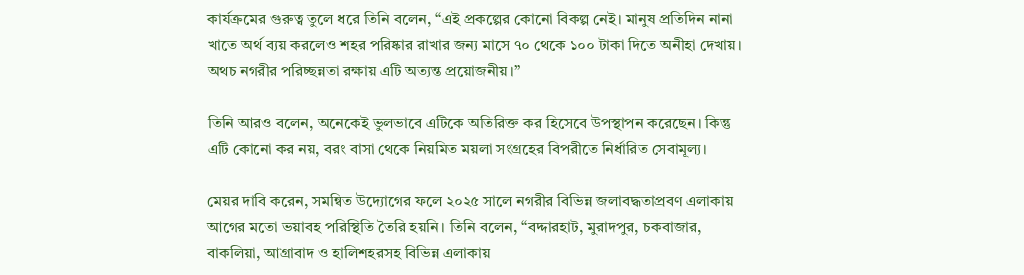কার্যক্রমের গুরুত্ব তুলে ধরে তিনি বলেন, “এই প্রকল্পের কোনো বিকল্প নেই। মানুষ প্রতিদিন নানা খাতে অর্থ ব্যয় করলেও শহর পরিষ্কার রাখার জন্য মাসে ৭০ থেকে ১০০ টাকা দিতে অনীহা দেখায়। অথচ নগরীর পরিচ্ছন্নতা রক্ষায় এটি অত্যন্ত প্রয়োজনীয়।”

তিনি আরও বলেন, অনেকেই ভুলভাবে এটিকে অতিরিক্ত কর হিসেবে উপস্থাপন করেছেন। কিন্তু এটি কোনো কর নয়, বরং বাসা থেকে নিয়মিত ময়লা সংগ্রহের বিপরীতে নির্ধারিত সেবামূল্য।

মেয়র দাবি করেন, সমন্বিত উদ্যোগের ফলে ২০২৫ সালে নগরীর বিভিন্ন জলাবদ্ধতাপ্রবণ এলাকায় আগের মতো ভয়াবহ পরিস্থিতি তৈরি হয়নি। তিনি বলেন, “বদ্দারহাট, মুরাদপুর, চকবাজার, বাকলিয়া, আগ্রাবাদ ও হালিশহরসহ বিভিন্ন এলাকায়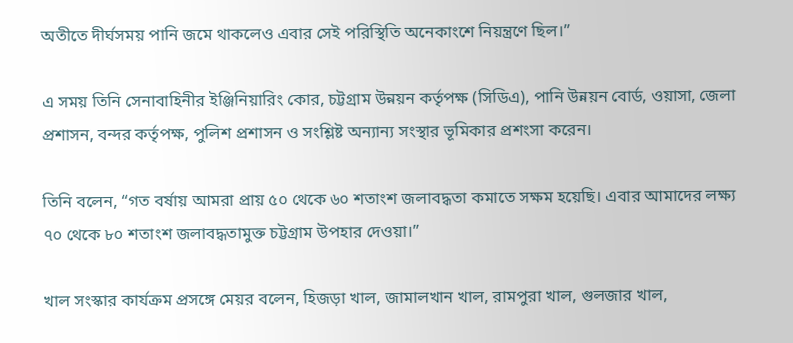অতীতে দীর্ঘসময় পানি জমে থাকলেও এবার সেই পরিস্থিতি অনেকাংশে নিয়ন্ত্রণে ছিল।”

এ সময় তিনি সেনাবাহিনীর ইঞ্জিনিয়ারিং কোর, চট্টগ্রাম উন্নয়ন কর্তৃপক্ষ (সিডিএ), পানি উন্নয়ন বোর্ড, ওয়াসা, জেলা প্রশাসন, বন্দর কর্তৃপক্ষ, পুলিশ প্রশাসন ও সংশ্লিষ্ট অন্যান্য সংস্থার ভূমিকার প্রশংসা করেন।

তিনি বলেন, “গত বর্ষায় আমরা প্রায় ৫০ থেকে ৬০ শতাংশ জলাবদ্ধতা কমাতে সক্ষম হয়েছি। এবার আমাদের লক্ষ্য ৭০ থেকে ৮০ শতাংশ জলাবদ্ধতামুক্ত চট্টগ্রাম উপহার দেওয়া।”

খাল সংস্কার কার্যক্রম প্রসঙ্গে মেয়র বলেন, হিজড়া খাল, জামালখান খাল, রামপুরা খাল, গুলজার খাল,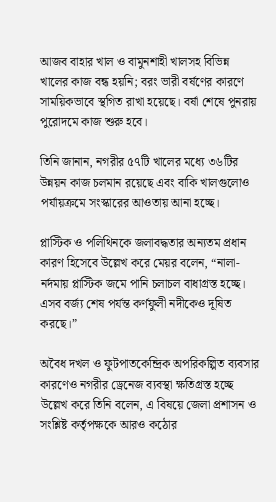আজব বাহার খাল ও বামুনশাহী খালসহ বিভিন্ন খালের কাজ বন্ধ হয়নি; বরং ভারী বর্ষণের কারণে সাময়িকভাবে স্থগিত রাখা হয়েছে। বর্ষা শেষে পুনরায় পুরোদমে কাজ শুরু হবে।

তিনি জানান, নগরীর ৫৭টি খালের মধ্যে ৩৬টির উন্নয়ন কাজ চলমান রয়েছে এবং বাকি খালগুলোও পর্যায়ক্রমে সংস্কারের আওতায় আনা হচ্ছে।

প্লাস্টিক ও পলিথিনকে জলাবদ্ধতার অন্যতম প্রধান কারণ হিসেবে উল্লেখ করে মেয়র বলেন, “নালা-নর্দমায় প্লাস্টিক জমে পানি চলাচল বাধাগ্রস্ত হচ্ছে। এসব বর্জ্য শেষ পর্যন্ত কর্ণফুলী নদীকেও দূষিত করছে।”

অবৈধ দখল ও ফুটপাতকেন্দ্রিক অপরিকল্পিত ব্যবসার কারণেও নগরীর ড্রেনেজ ব্যবস্থা ক্ষতিগ্রস্ত হচ্ছে উল্লেখ করে তিনি বলেন, এ বিষয়ে জেলা প্রশাসন ও সংশ্লিষ্ট কর্তৃপক্ষকে আরও কঠোর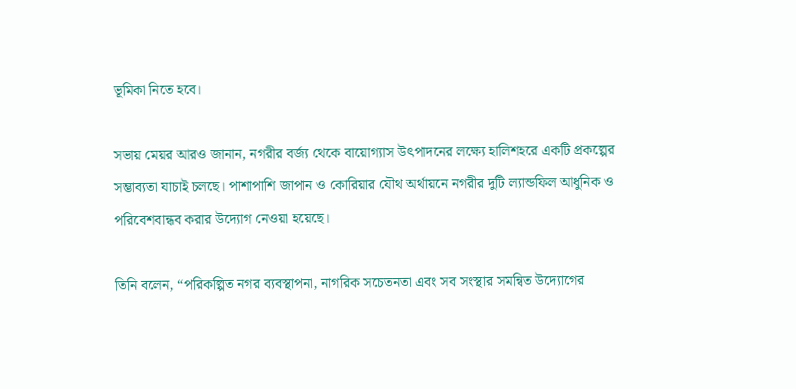ভূমিকা নিতে হবে।

সভায় মেয়র আরও জানান, নগরীর বর্জ্য থেকে বায়োগ্যাস উৎপাদনের লক্ষ্যে হালিশহরে একটি প্রকল্পের সম্ভাব্যতা যাচাই চলছে। পাশাপাশি জাপান ও কোরিয়ার যৌথ অর্থায়নে নগরীর দুটি ল্যান্ডফিল আধুনিক ও পরিবেশবান্ধব করার উদ্যোগ নেওয়া হয়েছে।

তিনি বলেন, “পরিকল্পিত নগর ব্যবস্থাপনা, নাগরিক সচেতনতা এবং সব সংস্থার সমন্বিত উদ্যোগের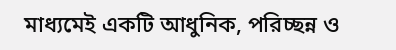মাধ্যমেই একটি আধুনিক, পরিচ্ছন্ন ও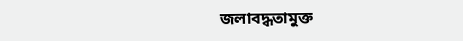জলাবদ্ধতামুক্ত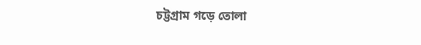চট্টগ্রাম গড়ে তোলা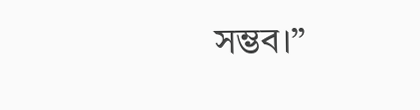সম্ভব।”